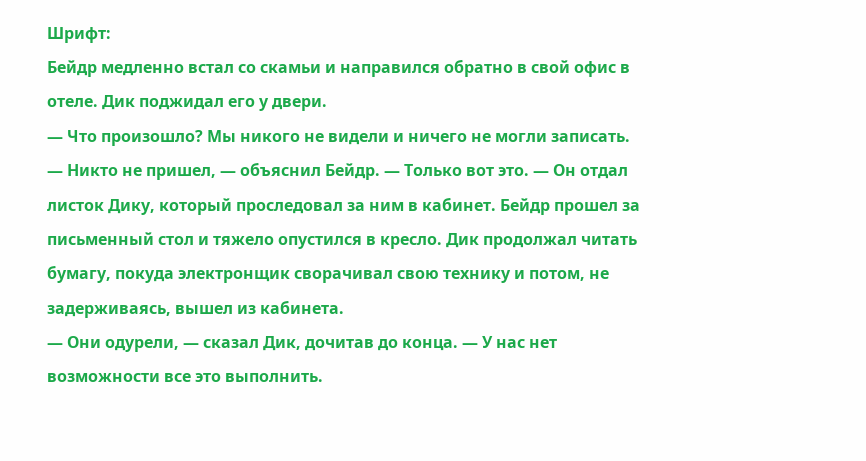Шрифт:
Бейдр медленно встал со скамьи и направился обратно в свой офис в отеле. Дик поджидал его у двери.
— Что произошло? Мы никого не видели и ничего не могли записать.
— Никто не пришел, — объяснил Бейдр. — Только вот это. — Он отдал листок Дику, который проследовал за ним в кабинет. Бейдр прошел за письменный стол и тяжело опустился в кресло. Дик продолжал читать бумагу, покуда электронщик сворачивал свою технику и потом, не задерживаясь, вышел из кабинета.
— Они одурели, — сказал Дик, дочитав до конца. — У нас нет возможности все это выполнить.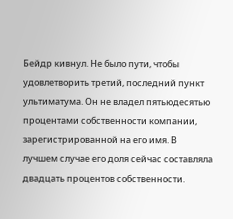Бейдр кивнул. Не было пути, чтобы удовлетворить третий, последний пункт ультиматума. Он не владел пятьюдесятью процентами собственности компании, зарегистрированной на его имя. В лучшем случае его доля сейчас составляла двадцать процентов собственности.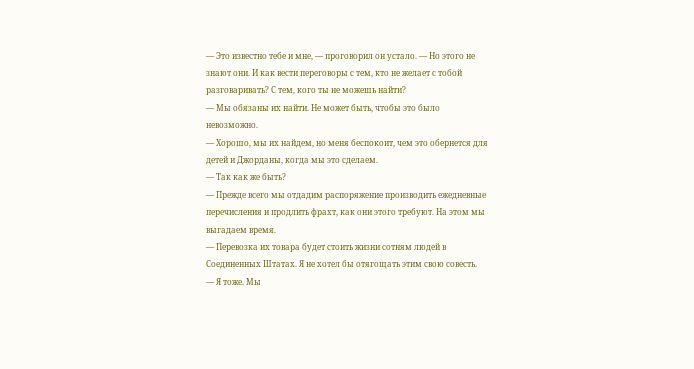— Это известно тебе и мне, — проговорил он устало. — Но этого не знают они. И как вести переговоры с тем, кто не желает с тобой разговаривать? С тем, кого ты не можешь найти?
— Мы обязаны их найти. Не может быть, чтобы это было невозможно.
— Хорошо, мы их найдем, но меня беспокоит, чем это обернется для детей и Джорданы, когда мы это сделаем.
— Так как же быть?
— Прежде всего мы отдадим распоряжение производить ежедневные перечисления и продлить фрахт, как они этого требуют. На этом мы выгадаем время.
— Перевозка их товара будет стоить жизни сотням людей в Соединенных Штатах. Я не хотел бы отягощать этим свою совесть.
— Я тоже. Мы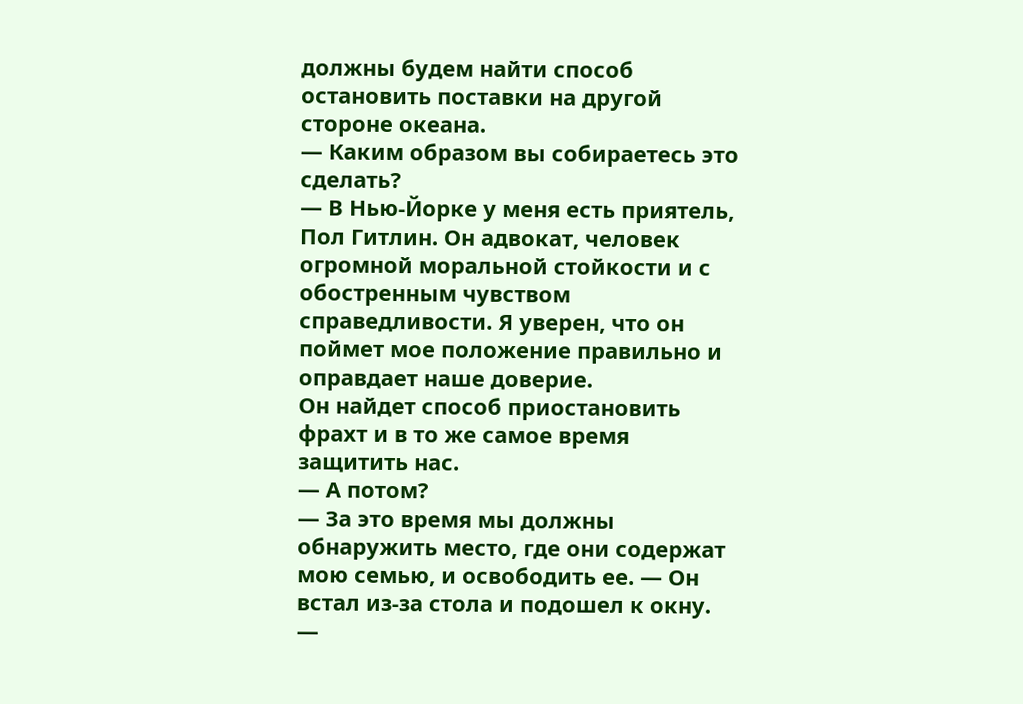должны будем найти способ остановить поставки на другой стороне океана.
— Каким образом вы собираетесь это сделать?
— В Нью-Йорке у меня есть приятель, Пол Гитлин. Он адвокат, человек огромной моральной стойкости и с обостренным чувством справедливости. Я уверен, что он поймет мое положение правильно и оправдает наше доверие.
Он найдет способ приостановить фрахт и в то же самое время защитить нас.
— А потом?
— За это время мы должны обнаружить место, где они содержат мою семью, и освободить ее. — Он встал из-за стола и подошел к окну. —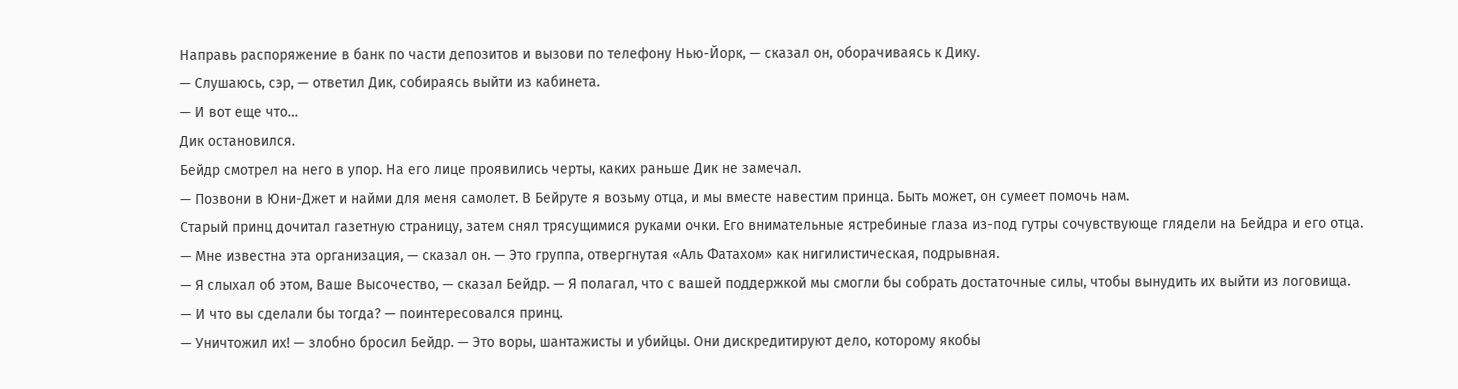Направь распоряжение в банк по части депозитов и вызови по телефону Нью-Йорк, — сказал он, оборачиваясь к Дику.
— Слушаюсь, сэр, — ответил Дик, собираясь выйти из кабинета.
— И вот еще что…
Дик остановился.
Бейдр смотрел на него в упор. На его лице проявились черты, каких раньше Дик не замечал.
— Позвони в Юни-Джет и найми для меня самолет. В Бейруте я возьму отца, и мы вместе навестим принца. Быть может, он сумеет помочь нам.
Старый принц дочитал газетную страницу, затем снял трясущимися руками очки. Его внимательные ястребиные глаза из-под гутры сочувствующе глядели на Бейдра и его отца.
— Мне известна эта организация, — сказал он. — Это группа, отвергнутая «Аль Фатахом» как нигилистическая, подрывная.
— Я слыхал об этом, Ваше Высочество, — сказал Бейдр. — Я полагал, что с вашей поддержкой мы смогли бы собрать достаточные силы, чтобы вынудить их выйти из логовища.
— И что вы сделали бы тогда? — поинтересовался принц.
— Уничтожил их! — злобно бросил Бейдр. — Это воры, шантажисты и убийцы. Они дискредитируют дело, которому якобы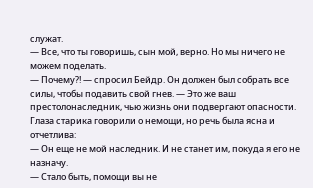служат.
— Все, что ты говоришь, сын мой, верно. Но мы ничего не можем поделать.
— Почему?! — спросил Бейдр. Он должен был собрать все силы, чтобы подавить свой гнев. — Это же ваш престолонаследник, чью жизнь они подвергают опасности.
Глаза старика говорили о немощи, но речь была ясна и отчетлива:
— Он еще не мой наследник. И не станет им, покуда я его не назначу.
— Стало быть, помощи вы не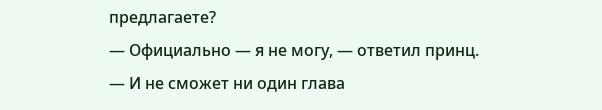предлагаете?
— Официально — я не могу, — ответил принц. — И не сможет ни один глава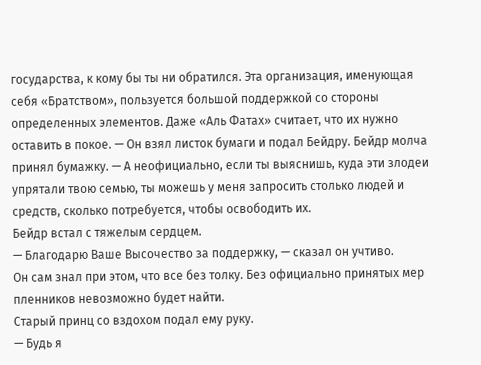государства, к кому бы ты ни обратился. Эта организация, именующая себя «Братством», пользуется большой поддержкой со стороны определенных элементов. Даже «Аль Фатах» считает, что их нужно оставить в покое. — Он взял листок бумаги и подал Бейдру. Бейдр молча принял бумажку. — А неофициально, если ты выяснишь, куда эти злодеи упрятали твою семью, ты можешь у меня запросить столько людей и средств, сколько потребуется, чтобы освободить их.
Бейдр встал с тяжелым сердцем.
— Благодарю Ваше Высочество за поддержку, — сказал он учтиво.
Он сам знал при этом, что все без толку. Без официально принятых мер пленников невозможно будет найти.
Старый принц со вздохом подал ему руку.
— Будь я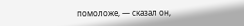помоложе, — сказал он,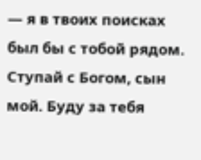— я в твоих поисках был бы с тобой рядом. Ступай с Богом, сын мой. Буду за тебя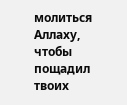молиться Аллаху, чтобы пощадил твоих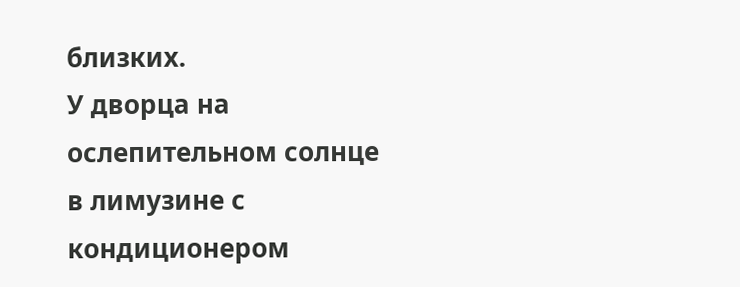близких.
У дворца на ослепительном солнце в лимузине с кондиционером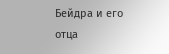Бейдра и его отца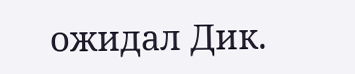ожидал Дик.